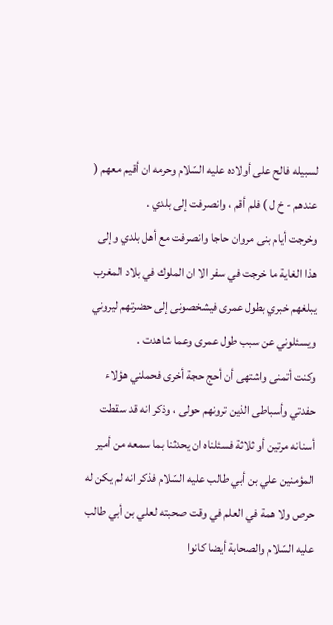لسبيله فالح على أولاده عليه السّلام وحرمه ان أقيم معهم ( عندهم - خ ل ) فلم أقم ، وانصرفت إلى بلدي .
وخرجت أيام بنى مروان حاجا وانصرفت مع أهل بلدي وإلى هذا الغاية ما خرجت في سفر الا ان الملوك في بلاد المغرب يبلغهم خبري بطول عمرى فيشخصونى إلى حضرتهم ليروني ويسئلوني عن سبب طول عمرى وعما شاهدت .
وكنت أتمنى واشتهى أن أحج حجة أخرى فحملني هؤلاء حفدتي وأسباطى الذين ترونهم حولى ، وذكر انه قد سقطت أسنانه مرتين أو ثلاثة فسئلناه ان يحدثنا بما سمعه من أمير المؤمنين علي بن أبي طالب عليه السّلام فذكر انه لم يكن له حرص ولا همة في العلم في وقت صحبته لعلي بن أبي طالب عليه السّلام والصحابة أيضا كانوا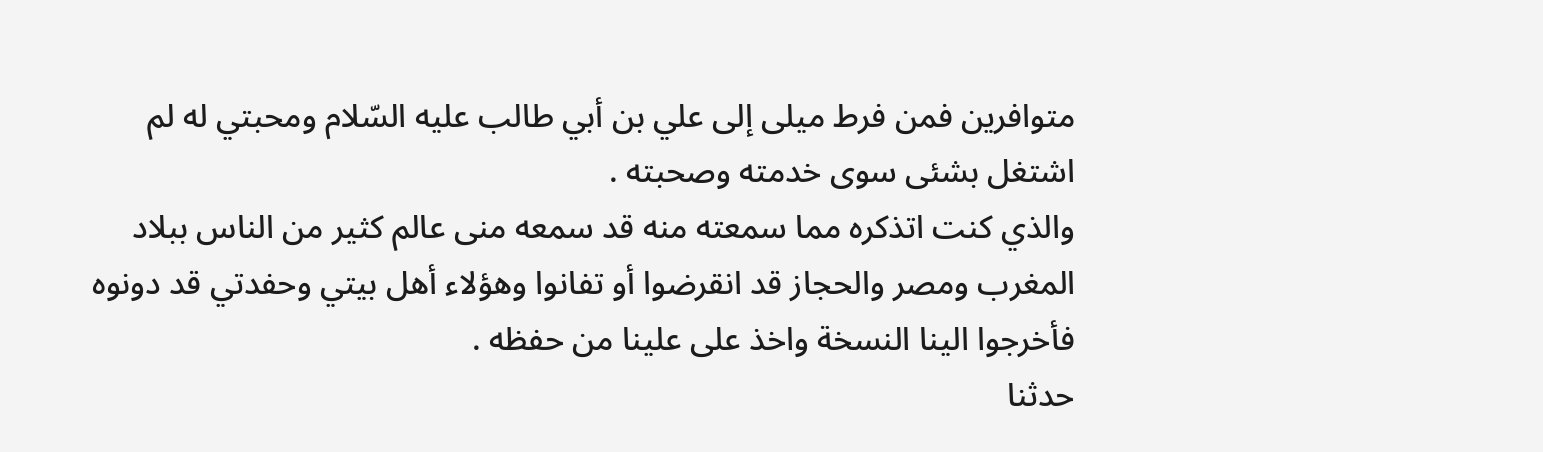متوافرين فمن فرط ميلى إلى علي بن أبي طالب عليه السّلام ومحبتي له لم اشتغل بشئى سوى خدمته وصحبته .
والذي كنت اتذكره مما سمعته منه قد سمعه منى عالم كثير من الناس ببلاد المغرب ومصر والحجاز قد انقرضوا أو تفانوا وهؤلاء أهل بيتي وحفدتي قد دونوه فأخرجوا الينا النسخة واخذ على علينا من حفظه .
حدثنا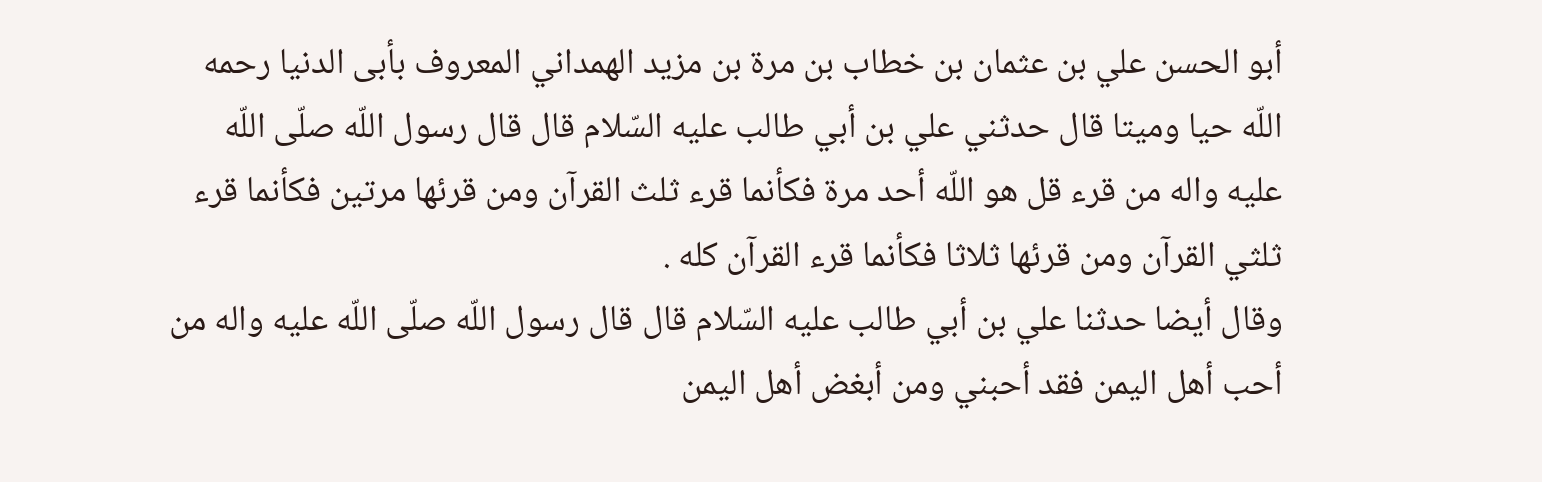أبو الحسن علي بن عثمان بن خطاب بن مرة بن مزيد الهمداني المعروف بأبى الدنيا رحمه اللّه حيا وميتا قال حدثني علي بن أبي طالب عليه السّلام قال قال رسول اللّه صلّى اللّه عليه واله من قرء قل هو اللّه أحد مرة فكأنما قرء ثلث القرآن ومن قرئها مرتين فكأنما قرء ثلثي القرآن ومن قرئها ثلاثا فكأنما قرء القرآن كله .
وقال أيضا حدثنا علي بن أبي طالب عليه السّلام قال قال رسول اللّه صلّى اللّه عليه واله من أحب أهل اليمن فقد أحبني ومن أبغض أهل اليمن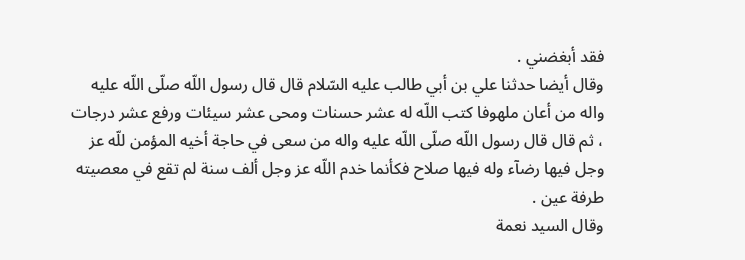فقد أبغضني .
وقال أيضا حدثنا علي بن أبي طالب عليه السّلام قال قال رسول اللّه صلّى اللّه عليه واله من أعان ملهوفا كتب اللّه له عشر حسنات ومحى عشر سيئات ورفع عشر درجات ، ثم قال قال رسول اللّه صلّى اللّه عليه واله من سعى في حاجة أخيه المؤمن للّه عز وجل فيها رضآء وله فيها صلاح فكأنما خدم اللّه عز وجل ألف سنة لم تقع في معصيته طرفة عين .
وقال السيد نعمة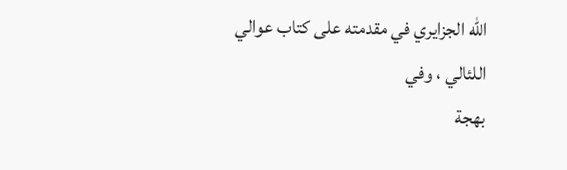اللّه الجزايري في مقدمته على كتاب عوالي اللئالي ، وفي
بهجة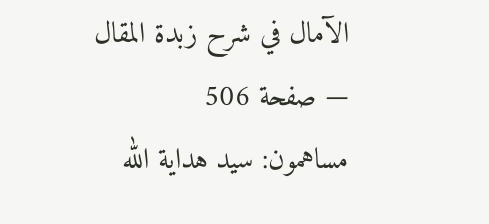الآمال في شرح زبدة المقال — صفحة 506
مساهمون: سيد هداية الله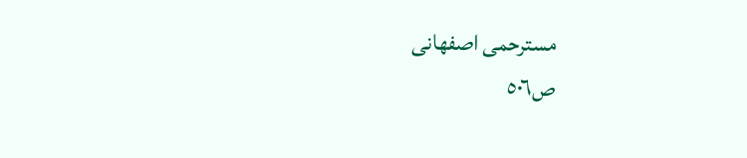مسترحمى اصفهانى
ص٥٠٦